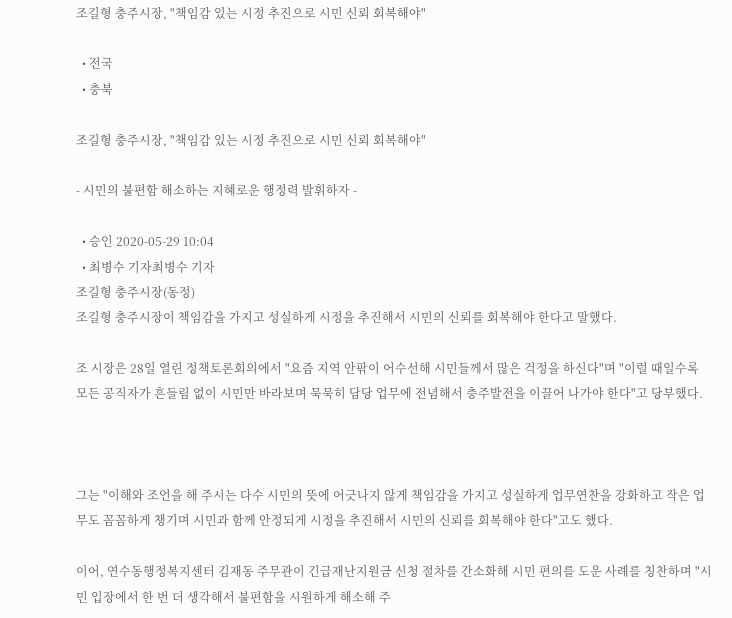조길형 충주시장, "책임감 있는 시정 추진으로 시민 신뢰 회복해야"

  • 전국
  • 충북

조길형 충주시장, "책임감 있는 시정 추진으로 시민 신뢰 회복해야"

- 시민의 불편함 해소하는 지혜로운 행정력 발휘하자 -

  • 승인 2020-05-29 10:04
  • 최병수 기자최병수 기자
조길형 충주시장(동정)
조길형 충주시장이 책임감을 가지고 성실하게 시정을 추진해서 시민의 신뢰를 회복해야 한다고 말했다.

조 시장은 28일 열린 정책토론회의에서 "요즘 지역 안팎이 어수선해 시민들께서 많은 걱정을 하신다"며 "이럴 때일수록 모든 공직자가 흔들림 없이 시민만 바라보며 묵묵히 담당 업무에 전념해서 충주발전을 이끌어 나가야 한다"고 당부했다.



그는 "이해와 조언을 해 주시는 다수 시민의 뜻에 어긋나지 않게 책임감을 가지고 성실하게 업무연찬을 강화하고 작은 업무도 꼼꼼하게 챙기며 시민과 함께 안정되게 시정을 추진해서 시민의 신뢰를 회복해야 한다"고도 했다.

이어, 연수동행정복지센터 김재동 주무관이 긴급재난지원금 신청 절차를 간소화해 시민 편의를 도운 사례를 칭찬하며 "시민 입장에서 한 번 더 생각해서 불편함을 시원하게 해소해 주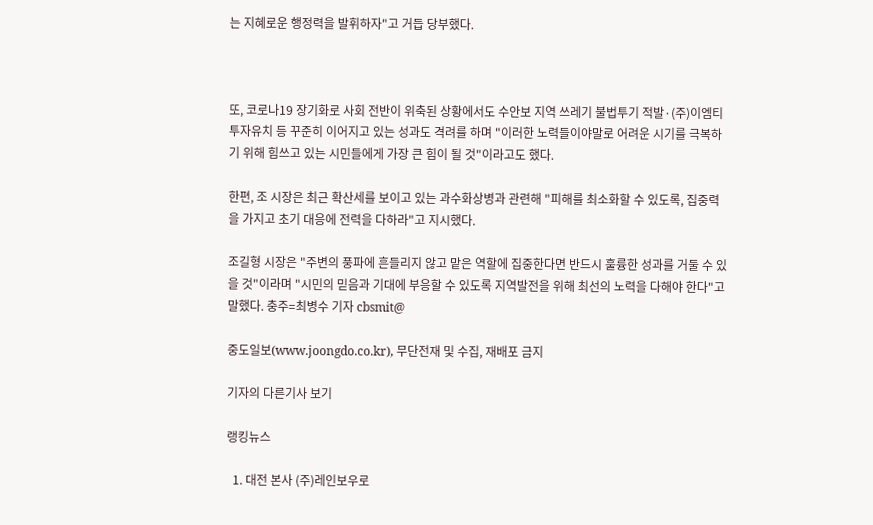는 지혜로운 행정력을 발휘하자"고 거듭 당부했다.



또, 코로나19 장기화로 사회 전반이 위축된 상황에서도 수안보 지역 쓰레기 불법투기 적발·(주)이엠티 투자유치 등 꾸준히 이어지고 있는 성과도 격려를 하며 "이러한 노력들이야말로 어려운 시기를 극복하기 위해 힘쓰고 있는 시민들에게 가장 큰 힘이 될 것"이라고도 했다.

한편, 조 시장은 최근 확산세를 보이고 있는 과수화상병과 관련해 "피해를 최소화할 수 있도록, 집중력을 가지고 초기 대응에 전력을 다하라"고 지시했다.

조길형 시장은 "주변의 풍파에 흔들리지 않고 맡은 역할에 집중한다면 반드시 훌륭한 성과를 거둘 수 있을 것"이라며 "시민의 믿음과 기대에 부응할 수 있도록 지역발전을 위해 최선의 노력을 다해야 한다"고 말했다. 충주=최병수 기자 cbsmit@

중도일보(www.joongdo.co.kr), 무단전재 및 수집, 재배포 금지

기자의 다른기사 보기

랭킹뉴스

  1. 대전 본사 (주)레인보우로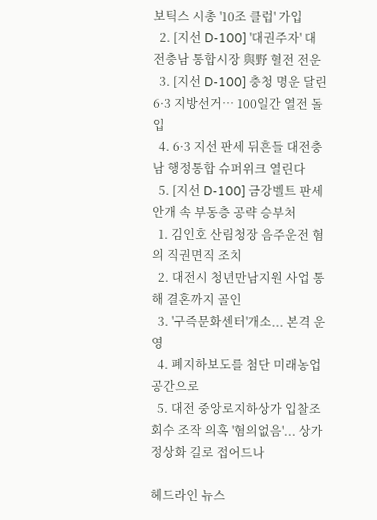보틱스 시총 '10조 클럽' 가입
  2. [지선 D-100] '대권주자' 대전충남 통합시장 與野 혈전 전운
  3. [지선 D-100] 충청 명운 달린 6·3 지방선거… 100일간 열전 돌입
  4. 6·3 지선 판세 뒤흔들 대전충남 행정통합 슈퍼위크 열린다
  5. [지선 D-100] 금강벨트 판세 안개 속 부동층 공략 승부처
  1. 김인호 산림청장 음주운전 혐의 직권면직 조치
  2. 대전시 청년만남지원 사업 통해 결혼까지 골인
  3. '구즉문화센터'개소... 본격 운영
  4. 폐지하보도를 첨단 미래농업 공간으로
  5. 대전 중앙로지하상가 입찰조회수 조작 의혹 '혐의없음'... 상가 정상화 길로 접어드나

헤드라인 뉴스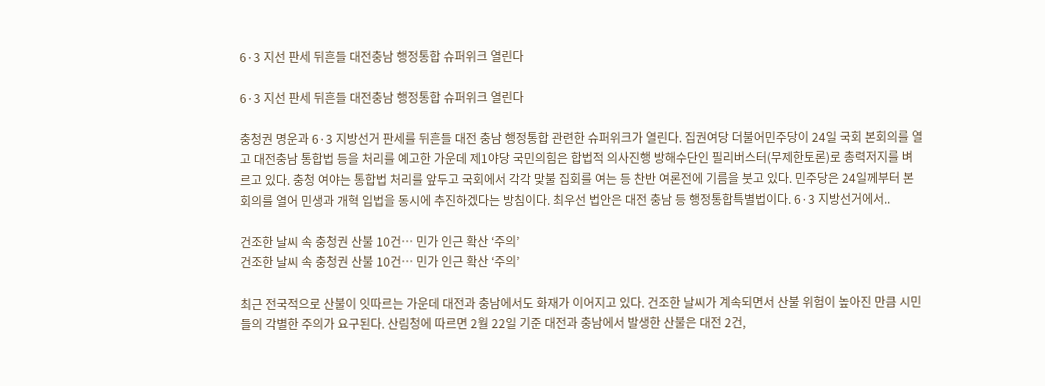6·3 지선 판세 뒤흔들 대전충남 행정통합 슈퍼위크 열린다

6·3 지선 판세 뒤흔들 대전충남 행정통합 슈퍼위크 열린다

충청권 명운과 6·3 지방선거 판세를 뒤흔들 대전 충남 행정통합 관련한 슈퍼위크가 열린다. 집권여당 더불어민주당이 24일 국회 본회의를 열고 대전충남 통합법 등을 처리를 예고한 가운데 제1야당 국민의힘은 합법적 의사진행 방해수단인 필리버스터(무제한토론)로 총력저지를 벼르고 있다. 충청 여야는 통합법 처리를 앞두고 국회에서 각각 맞불 집회를 여는 등 찬반 여론전에 기름을 붓고 있다. 민주당은 24일께부터 본회의를 열어 민생과 개혁 입법을 동시에 추진하겠다는 방침이다. 최우선 법안은 대전 충남 등 행정통합특별법이다. 6·3 지방선거에서..

건조한 날씨 속 충청권 산불 10건… 민가 인근 확산 ‘주의’
건조한 날씨 속 충청권 산불 10건… 민가 인근 확산 ‘주의’

최근 전국적으로 산불이 잇따르는 가운데 대전과 충남에서도 화재가 이어지고 있다. 건조한 날씨가 계속되면서 산불 위험이 높아진 만큼 시민들의 각별한 주의가 요구된다. 산림청에 따르면 2월 22일 기준 대전과 충남에서 발생한 산불은 대전 2건,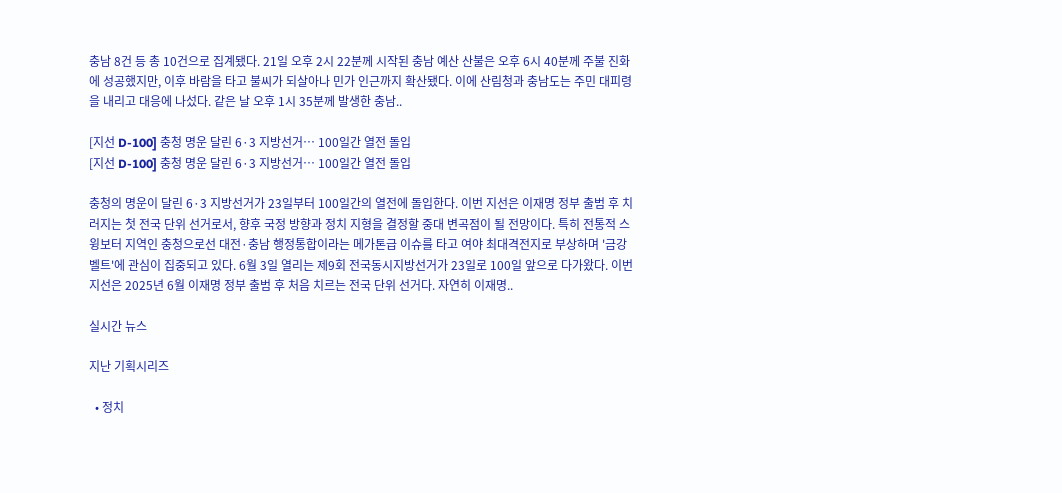충남 8건 등 총 10건으로 집계됐다. 21일 오후 2시 22분께 시작된 충남 예산 산불은 오후 6시 40분께 주불 진화에 성공했지만, 이후 바람을 타고 불씨가 되살아나 민가 인근까지 확산됐다. 이에 산림청과 충남도는 주민 대피령을 내리고 대응에 나섰다. 같은 날 오후 1시 35분께 발생한 충남..

[지선 D-100] 충청 명운 달린 6·3 지방선거… 100일간 열전 돌입
[지선 D-100] 충청 명운 달린 6·3 지방선거… 100일간 열전 돌입

충청의 명운이 달린 6·3 지방선거가 23일부터 100일간의 열전에 돌입한다. 이번 지선은 이재명 정부 출범 후 치러지는 첫 전국 단위 선거로서, 향후 국정 방향과 정치 지형을 결정할 중대 변곡점이 될 전망이다. 특히 전통적 스윙보터 지역인 충청으로선 대전·충남 행정통합이라는 메가톤급 이슈를 타고 여야 최대격전지로 부상하며 '금강벨트'에 관심이 집중되고 있다. 6월 3일 열리는 제9회 전국동시지방선거가 23일로 100일 앞으로 다가왔다. 이번 지선은 2025년 6월 이재명 정부 출범 후 처음 치르는 전국 단위 선거다. 자연히 이재명..

실시간 뉴스

지난 기획시리즈

  • 정치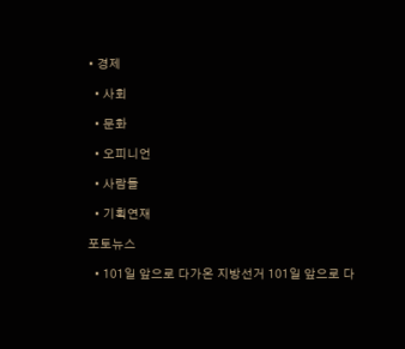• 경제

  • 사회

  • 문화

  • 오피니언

  • 사람들

  • 기획연재

포토뉴스

  • 101일 앞으로 다가온 지방선거 101일 앞으로 다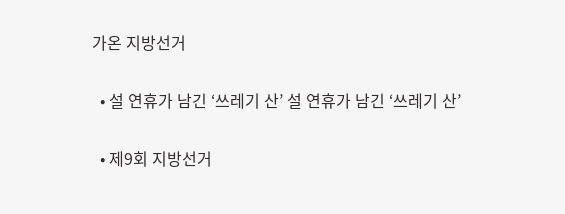가온 지방선거

  • 설 연휴가 남긴 ‘쓰레기 산’ 설 연휴가 남긴 ‘쓰레기 산’

  • 제9회 지방선거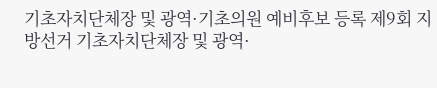기초자치단체장 및 광역·기초의원 예비후보 등록 제9회 지방선거 기초자치단체장 및 광역·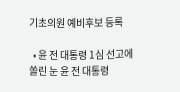기초의원 예비후보 등록

  • 윤 전 대통령 1심 선고에 쏠린 눈 윤 전 대통령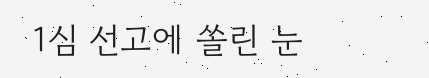1심 선고에 쏠린 눈